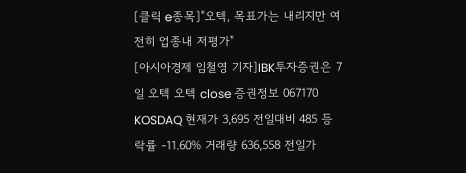[클릭 e종목]"오텍, 목표가는 내리지만 여전히 업종내 저평가"
[아시아경제 임철영 기자]IBK투자증권은 7일 오텍 오텍 close 증권정보 067170 KOSDAQ 현재가 3,695 전일대비 485 등락률 -11.60% 거래량 636,558 전일가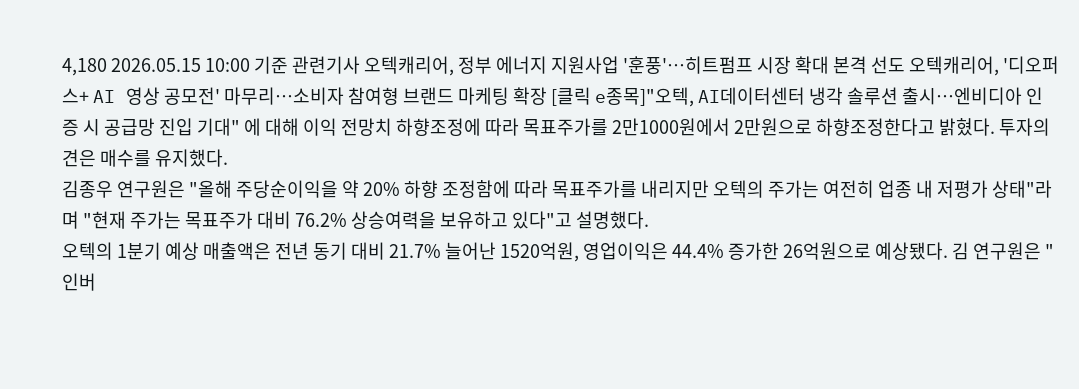4,180 2026.05.15 10:00 기준 관련기사 오텍캐리어, 정부 에너지 지원사업 '훈풍'…히트펌프 시장 확대 본격 선도 오텍캐리어, '디오퍼스+ AI 영상 공모전' 마무리…소비자 참여형 브랜드 마케팅 확장 [클릭 e종목]"오텍, AI데이터센터 냉각 솔루션 출시…엔비디아 인증 시 공급망 진입 기대" 에 대해 이익 전망치 하향조정에 따라 목표주가를 2만1000원에서 2만원으로 하향조정한다고 밝혔다. 투자의견은 매수를 유지했다.
김종우 연구원은 "올해 주당순이익을 약 20% 하향 조정함에 따라 목표주가를 내리지만 오텍의 주가는 여전히 업종 내 저평가 상태"라며 "현재 주가는 목표주가 대비 76.2% 상승여력을 보유하고 있다"고 설명했다.
오텍의 1분기 예상 매출액은 전년 동기 대비 21.7% 늘어난 1520억원, 영업이익은 44.4% 증가한 26억원으로 예상됐다. 김 연구원은 "인버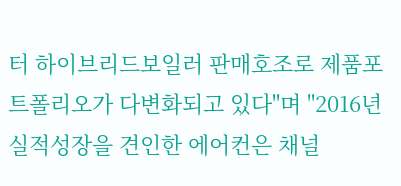터 하이브리드보일러 판매호조로 제품포트폴리오가 다변화되고 있다"며 "2016년 실적성장을 견인한 에어컨은 채널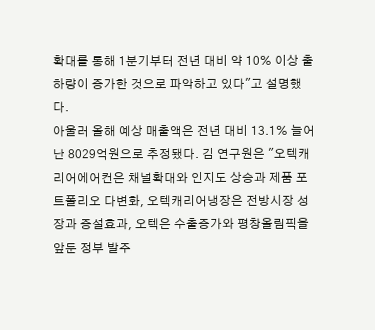확대를 통해 1분기부터 전년 대비 약 10% 이상 출하량이 증가한 것으로 파악하고 있다"고 설명했다.
아울러 올해 예상 매출액은 전년 대비 13.1% 늘어난 8029억원으로 추정됐다. 김 연구원은 "오텍캐리어에어컨은 채널확대와 인지도 상승과 제품 포트폴리오 다변화, 오텍캐리어냉장은 전방시장 성장과 증설효과, 오텍은 수출증가와 평창올림픽을 앞둔 정부 발주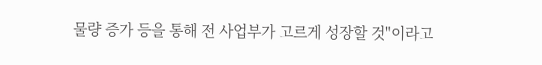물량 증가 등을 통해 전 사업부가 고르게 성장할 것"이라고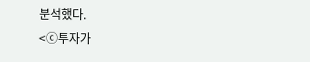분석했다.
<ⓒ투자가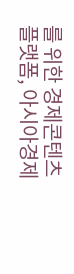를 위한 경제콘텐츠 플랫폼, 아시아경제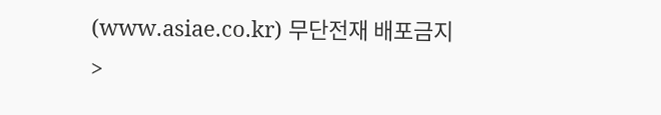(www.asiae.co.kr) 무단전재 배포금지>